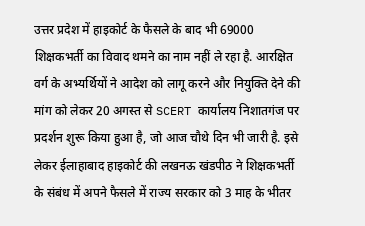उत्तर प्रदेश में हाइकोर्ट के फैसले के बाद भी 69000 शिक्षकभर्ती का विवाद थमने का नाम नहीं ले रहा है. आरक्षित वर्ग के अभ्यर्थियों ने आदेश को लागू करने और नियुक्ति देने की मांग को लेकर 20 अगस्त से SCERT कार्यालय निशातगंज पर प्रदर्शन शुरू किया हुआ है, जो आज चौथे दिन भी जारी है. इसे लेकर ईलाहाबाद हाइकोर्ट की लखनऊ खंडपीठ ने शिक्षकभर्ती के संबंध में अपने फैसले में राज्य सरकार को 3 माह के भीतर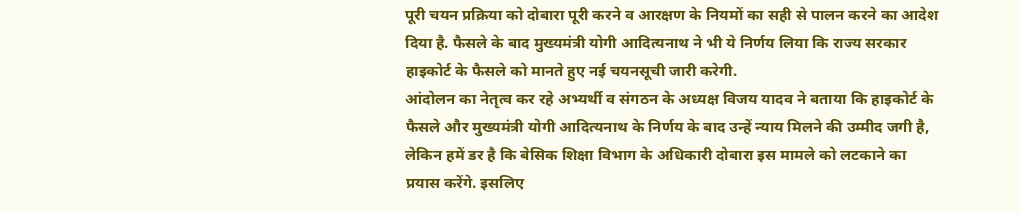पूरी चयन प्रक्रिया को दोबारा पूरी करने व आरक्षण के नियमों का सही से पालन करने का आदेश दिया है. फैसले के बाद मुख्यमंत्री योगी आदित्यनाथ ने भी ये निर्णय लिया कि राज्य सरकार हाइकोर्ट के फैसले को मानते हुए नई चयनसूची जारी करेगी.
आंदोलन का नेतृत्व कर रहे अभ्यर्थी व संगठन के अध्यक्ष विजय यादव ने बताया कि हाइकोर्ट के फैसले और मुख्यमंत्री योगी आदित्यनाथ के निर्णय के बाद उन्हें न्याय मिलने की उम्मीद जगी है, लेकिन हमें डर है कि बेसिक शिक्षा विभाग के अधिकारी दोबारा इस मामले को लटकाने का प्रयास करेंगे. इसलिए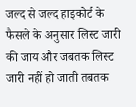जल्द से जल्द हाइकोर्ट के फैसले के अनुसार लिस्ट जारी की जाय और जबतक लिस्ट जारी नहीं हो जाती तबतक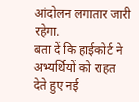आंदोलन लगातार जारी रहेगा.
बता दें कि हाईकोर्ट ने अभ्यर्थियों को राहत देते हुए नई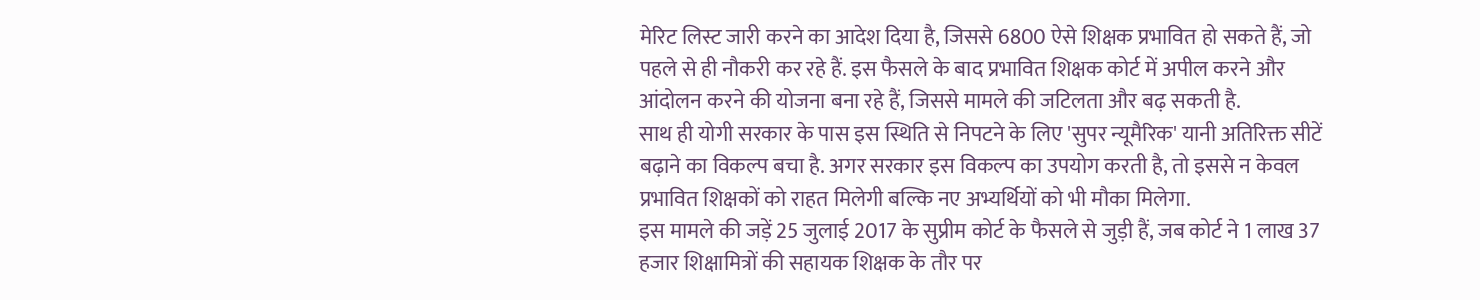मेरिट लिस्ट जारी करने का आदेश दिया है, जिससे 6800 ऐसे शिक्षक प्रभावित हो सकते हैं, जो पहले से ही नौकरी कर रहे हैं. इस फैसले के बाद प्रभावित शिक्षक कोर्ट में अपील करने और आंदोलन करने की योजना बना रहे हैं, जिससे मामले की जटिलता और बढ़ सकती है.
साथ ही योगी सरकार के पास इस स्थिति से निपटने के लिए 'सुपर न्यूमैरिक' यानी अतिरिक्त सीटें बढ़ाने का विकल्प बचा है. अगर सरकार इस विकल्प का उपयोग करती है, तो इससे न केवल प्रभावित शिक्षकों को राहत मिलेगी बल्कि नए अभ्यर्थियों को भी मौका मिलेगा.
इस मामले की जड़ें 25 जुलाई 2017 के सुप्रीम कोर्ट के फैसले से जुड़ी हैं, जब कोर्ट ने 1 लाख 37 हजार शिक्षामित्रों की सहायक शिक्षक के तौर पर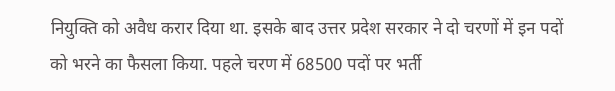नियुक्ति को अवैध करार दिया था. इसके बाद उत्तर प्रदेश सरकार ने दो चरणों में इन पदों को भरने का फैसला किया. पहले चरण में 68500 पदों पर भर्ती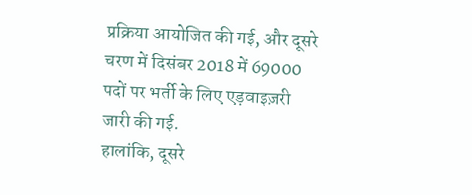प्रक्रिया आयोजित की गई, और दूसरे चरण में दिसंबर 2018 में 69000 पदों पर भर्ती के लिए एड़वाइज़री जारी की गई.
हालांकि, दूसरे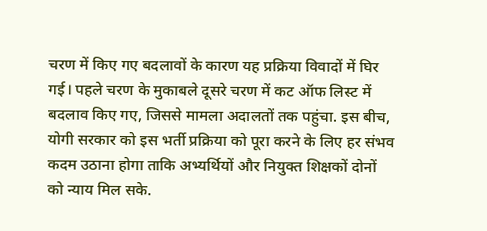चरण में किए गए बदलावों के कारण यह प्रक्रिया विवादों में घिर गई। पहले चरण के मुकाबले दूसरे चरण में कट ऑफ लिस्ट में बदलाव किए गए, जिससे मामला अदालतों तक पहुंचा. इस बीच, योगी सरकार को इस भर्ती प्रक्रिया को पूरा करने के लिए हर संभव कदम उठाना होगा ताकि अभ्यर्थियों और नियुक्त शिक्षकों दोनों को न्याय मिल सके.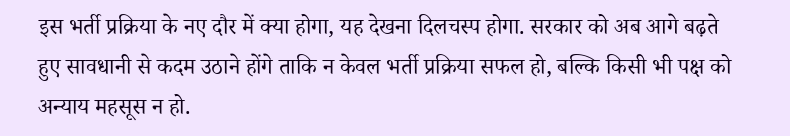इस भर्ती प्रक्रिया के नए दौर में क्या होगा, यह देखना दिलचस्प होगा. सरकार को अब आगे बढ़ते हुए सावधानी से कदम उठाने होंगे ताकि न केवल भर्ती प्रक्रिया सफल हो, बल्कि किसी भी पक्ष को अन्याय महसूस न हो.